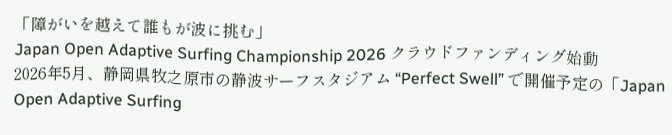「障がいを越えて誰もが波に挑む」
Japan Open Adaptive Surfing Championship 2026 クラウドファンディング始動
2026年5月、静岡県牧之原市の静波サーフスタジアム “Perfect Swell” で開催予定の「Japan Open Adaptive Surfing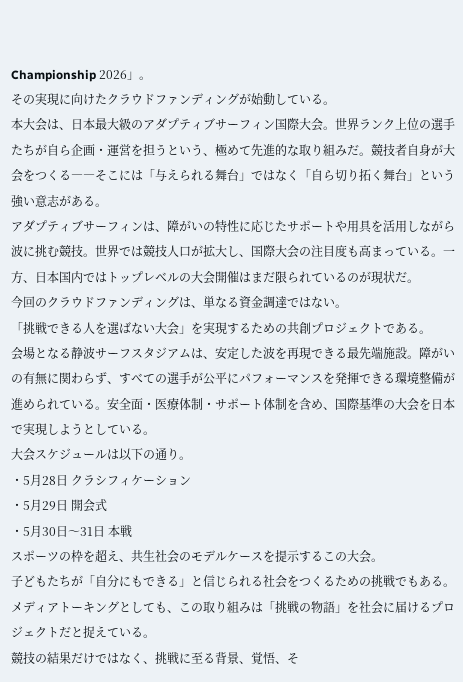Championship 2026」。
その実現に向けたクラウドファンディングが始動している。
本大会は、日本最大級のアダプティブサーフィン国際大会。世界ランク上位の選手たちが自ら企画・運営を担うという、極めて先進的な取り組みだ。競技者自身が大会をつくる――そこには「与えられる舞台」ではなく「自ら切り拓く舞台」という強い意志がある。
アダプティブサーフィンは、障がいの特性に応じたサポートや用具を活用しながら波に挑む競技。世界では競技人口が拡大し、国際大会の注目度も高まっている。一方、日本国内ではトップレベルの大会開催はまだ限られているのが現状だ。
今回のクラウドファンディングは、単なる資金調達ではない。
「挑戦できる人を選ばない大会」を実現するための共創プロジェクトである。
会場となる静波サーフスタジアムは、安定した波を再現できる最先端施設。障がいの有無に関わらず、すべての選手が公平にパフォーマンスを発揮できる環境整備が進められている。安全面・医療体制・サポート体制を含め、国際基準の大会を日本で実現しようとしている。
大会スケジュールは以下の通り。
・5月28日 クラシフィケーション
・5月29日 開会式
・5月30日〜31日 本戦
スポーツの枠を超え、共生社会のモデルケースを提示するこの大会。
子どもたちが「自分にもできる」と信じられる社会をつくるための挑戦でもある。
メディアトーキングとしても、この取り組みは「挑戦の物語」を社会に届けるプロジェクトだと捉えている。
競技の結果だけではなく、挑戦に至る背景、覚悟、そ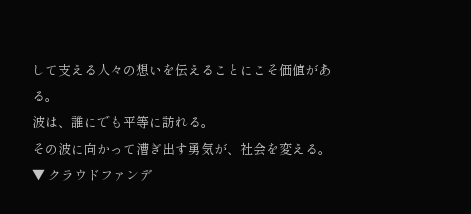して支える人々の想いを伝えることにこそ価値がある。
波は、誰にでも平等に訪れる。
その波に向かって漕ぎ出す勇気が、社会を変える。
▼ クラウドファンデ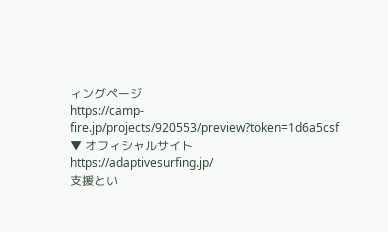ィングページ
https://camp-fire.jp/projects/920553/preview?token=1d6a5csf
▼ オフィシャルサイト
https://adaptivesurfing.jp/
支援とい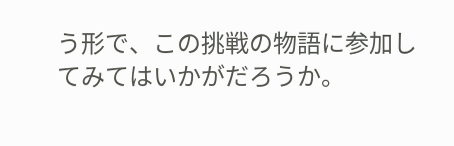う形で、この挑戦の物語に参加してみてはいかがだろうか。